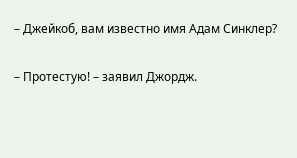– Джейкоб, вам известно имя Адам Синклер?

– Протестую! – заявил Джордж.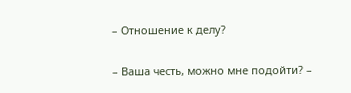– Отношение к делу?

– Ваша честь, можно мне подойти? –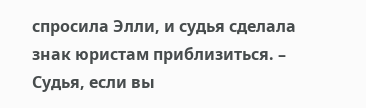спросила Элли, и судья сделала знак юристам приблизиться. – Судья, если вы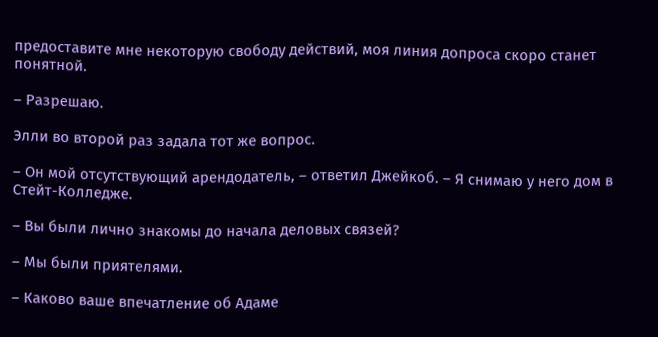предоставите мне некоторую свободу действий, моя линия допроса скоро станет понятной.

– Разрешаю.

Элли во второй раз задала тот же вопрос.

– Он мой отсутствующий арендодатель, – ответил Джейкоб. – Я снимаю у него дом в Стейт-Колледже.

– Вы были лично знакомы до начала деловых связей?

– Мы были приятелями.

– Каково ваше впечатление об Адаме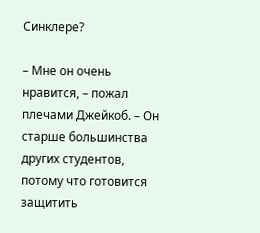Синклере?

– Мне он очень нравится, – пожал плечами Джейкоб. – Он старше большинства других студентов, потому что готовится защитить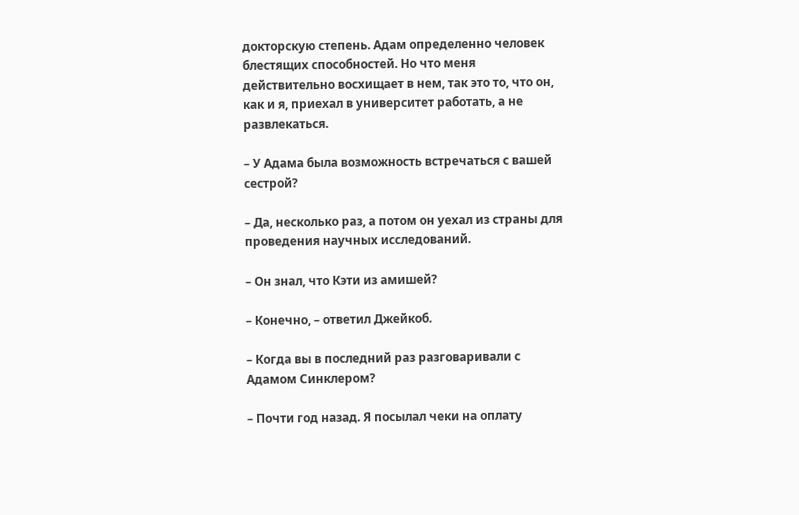докторскую степень. Адам определенно человек блестящих способностей. Но что меня действительно восхищает в нем, так это то, что он, как и я, приехал в университет работать, а не развлекаться.

– У Адама была возможность встречаться с вашей сестрой?

– Да, несколько раз, а потом он уехал из страны для проведения научных исследований.

– Он знал, что Кэти из амишей?

– Конечно, – ответил Джейкоб.

– Когда вы в последний раз разговаривали с Адамом Синклером?

– Почти год назад. Я посылал чеки на оплату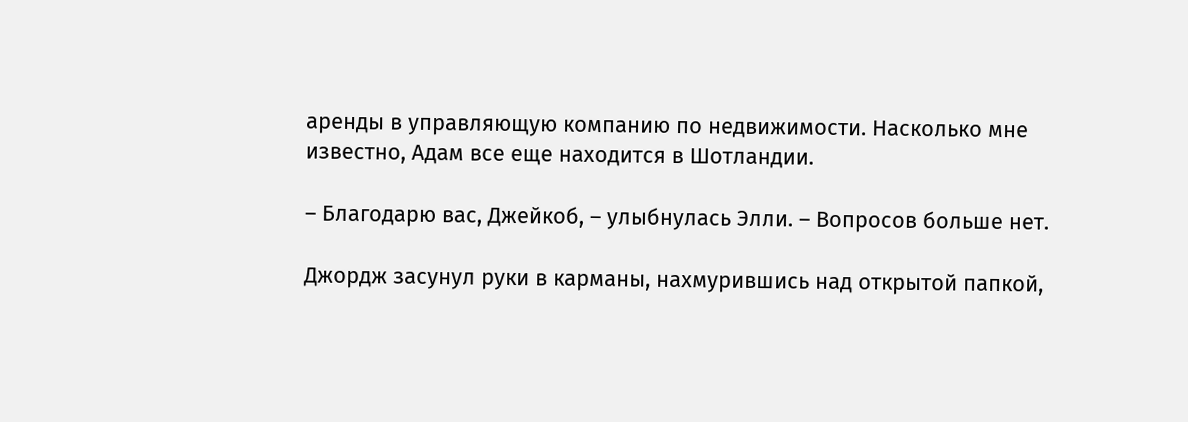аренды в управляющую компанию по недвижимости. Насколько мне известно, Адам все еще находится в Шотландии.

– Благодарю вас, Джейкоб, – улыбнулась Элли. – Вопросов больше нет.

Джордж засунул руки в карманы, нахмурившись над открытой папкой,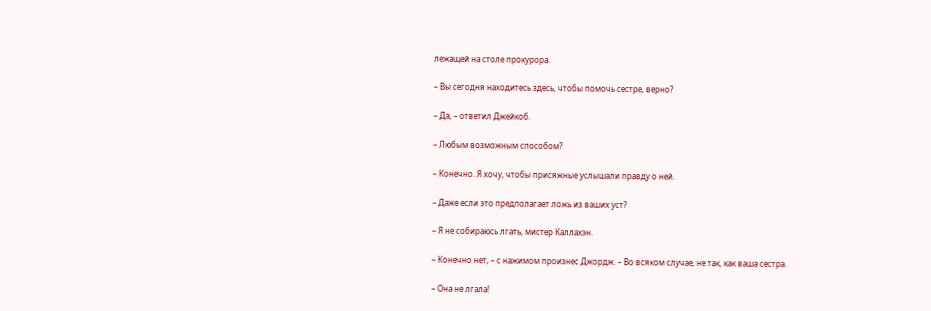лежащей на столе прокурора.

– Вы сегодня находитесь здесь, чтобы помочь сестре, верно?

– Да, – ответил Джейкоб.

– Любым возможным способом?

– Конечно. Я хочу, чтобы присяжные услышали правду о ней.

– Даже если это предполагает ложь из ваших уст?

– Я не собираюсь лгать, мистер Каллахэн.

– Конечно нет, – с нажимом произнес Джордж. – Во всяком случае, не так, как ваша сестра.

– Она не лгала!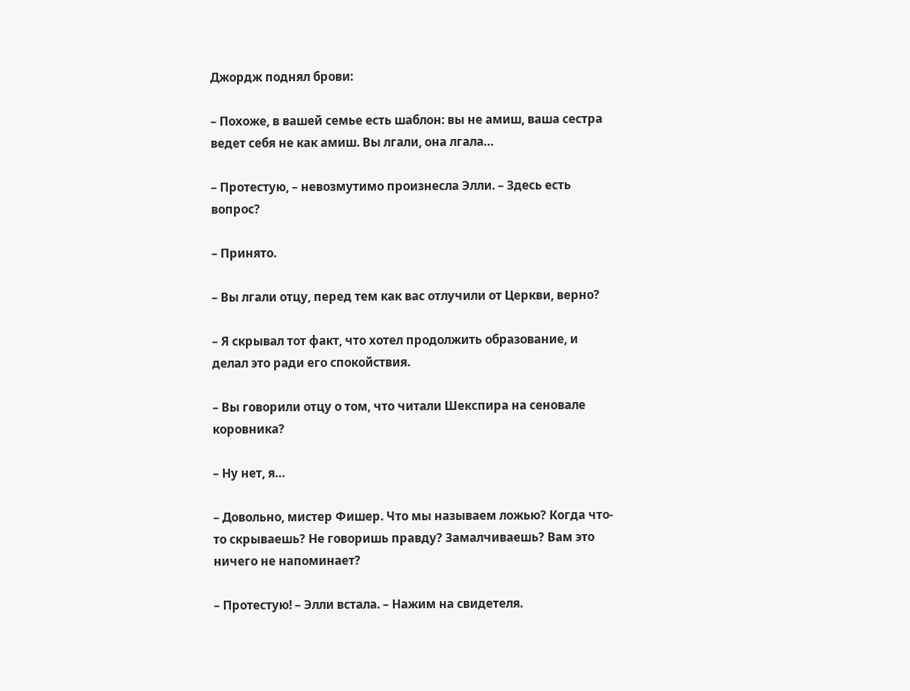Джордж поднял брови:

– Похоже, в вашей семье есть шаблон: вы не амиш, ваша сестра ведет себя не как амиш. Вы лгали, она лгала…

– Протестую, – невозмутимо произнесла Элли. – Здесь есть вопрос?

– Принято.

– Вы лгали отцу, перед тем как вас отлучили от Церкви, верно?

– Я скрывал тот факт, что хотел продолжить образование, и делал это ради его спокойствия.

– Вы говорили отцу о том, что читали Шекспира на сеновале коровника?

– Ну нет, я…

– Довольно, мистер Фишер. Что мы называем ложью? Когда что-то скрываешь? Не говоришь правду? Замалчиваешь? Вам это ничего не напоминает?

– Протестую! – Элли встала. – Нажим на свидетеля.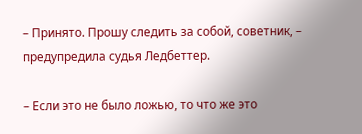– Принято. Прошу следить за собой, советник, – предупредила судья Ледбеттер.

– Если это не было ложью, то что же это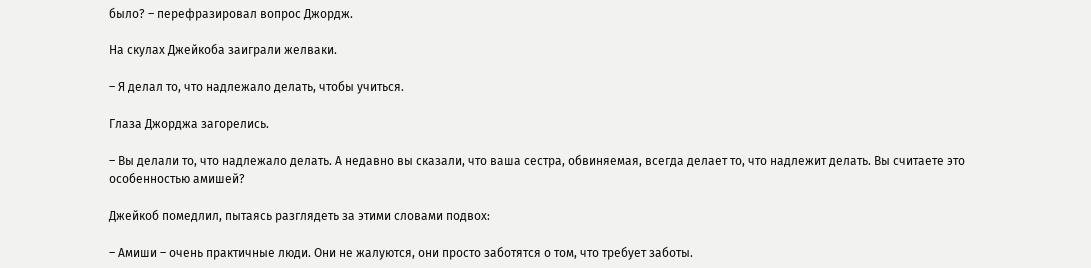было? – перефразировал вопрос Джордж.

На скулах Джейкоба заиграли желваки.

– Я делал то, что надлежало делать, чтобы учиться.

Глаза Джорджа загорелись.

– Вы делали то, что надлежало делать. А недавно вы сказали, что ваша сестра, обвиняемая, всегда делает то, что надлежит делать. Вы считаете это особенностью амишей?

Джейкоб помедлил, пытаясь разглядеть за этими словами подвох:

– Амиши – очень практичные люди. Они не жалуются, они просто заботятся о том, что требует заботы.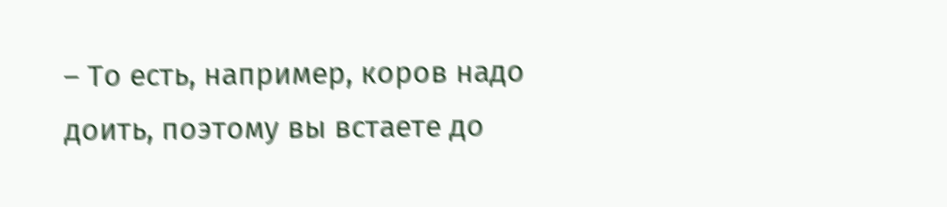– То есть, например, коров надо доить, поэтому вы встаете до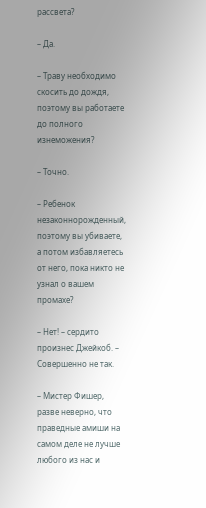рассвета?

– Да.

– Траву необходимо скосить до дождя, поэтому вы работаете до полного изнеможения?

– Точно.

– Ребенок незаконнорожденный, поэтому вы убиваете, а потом избавляетесь от него, пока никто не узнал о вашем промахе?

– Нет! – сердито произнес Джейкоб. – Совершенно не так.

– Мистер Фишер, разве неверно, что праведные амиши на самом деле не лучше любого из нас и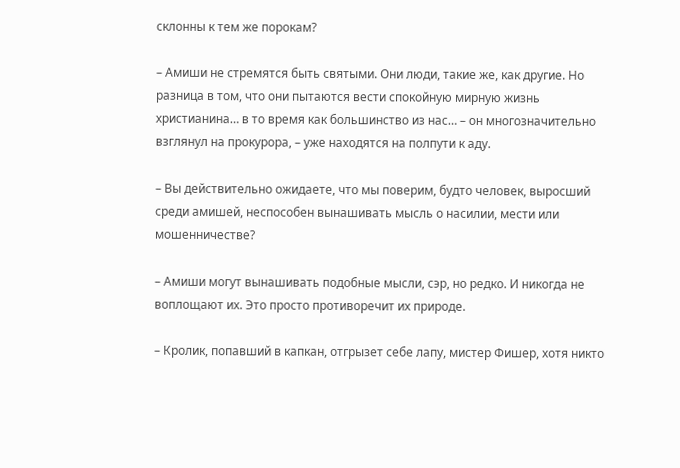склонны к тем же порокам?

– Амиши не стремятся быть святыми. Они люди, такие же, как другие. Но разница в том, что они пытаются вести спокойную мирную жизнь христианина… в то время как большинство из нас… – он многозначительно взглянул на прокурора, – уже находятся на полпути к аду.

– Вы действительно ожидаете, что мы поверим, будто человек, выросший среди амишей, неспособен вынашивать мысль о насилии, мести или мошенничестве?

– Амиши могут вынашивать подобные мысли, сэр, но редко. И никогда не воплощают их. Это просто противоречит их природе.

– Кролик, попавший в капкан, отгрызет себе лапу, мистер Фишер, хотя никто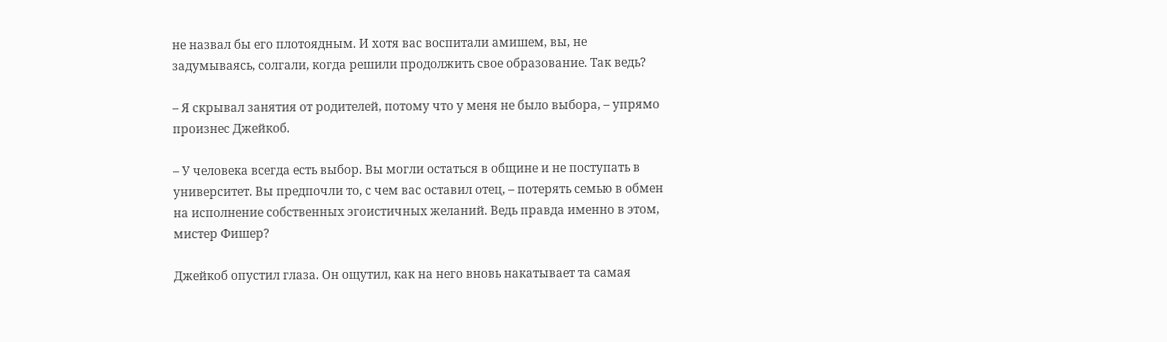не назвал бы его плотоядным. И хотя вас воспитали амишем, вы, не задумываясь, солгали, когда решили продолжить свое образование. Так ведь?

– Я скрывал занятия от родителей, потому что у меня не было выбора, – упрямо произнес Джейкоб.

– У человека всегда есть выбор. Вы могли остаться в общине и не поступать в университет. Вы предпочли то, с чем вас оставил отец, – потерять семью в обмен на исполнение собственных эгоистичных желаний. Ведь правда именно в этом, мистер Фишер?

Джейкоб опустил глаза. Он ощутил, как на него вновь накатывает та самая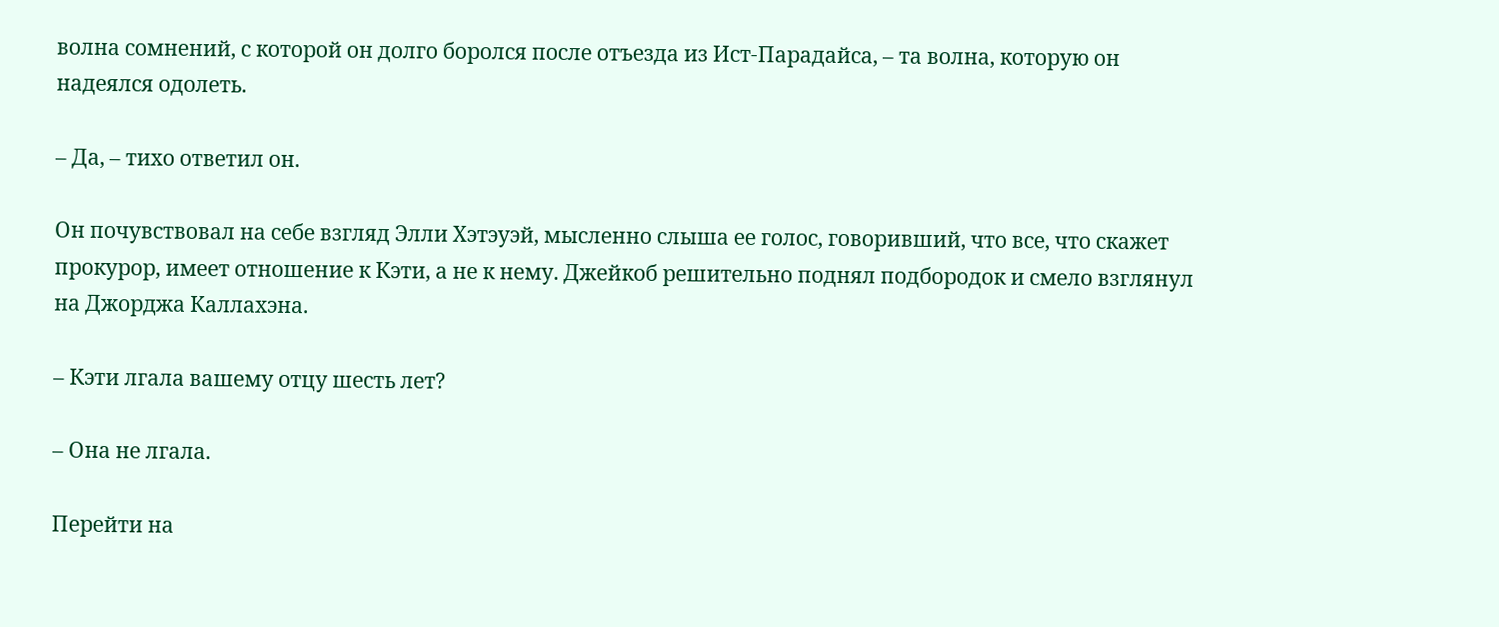волна сомнений, с которой он долго боролся после отъезда из Ист-Парадайса, – та волна, которую он надеялся одолеть.

– Да, – тихо ответил он.

Он почувствовал на себе взгляд Элли Хэтэуэй, мысленно слыша ее голос, говоривший, что все, что скажет прокурор, имеет отношение к Кэти, а не к нему. Джейкоб решительно поднял подбородок и смело взглянул на Джорджа Каллахэна.

– Кэти лгала вашему отцу шесть лет?

– Она не лгала.

Перейти на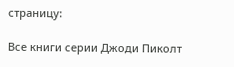страницу:

Все книги серии Джоди Пиколт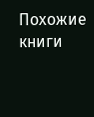Похожие книги